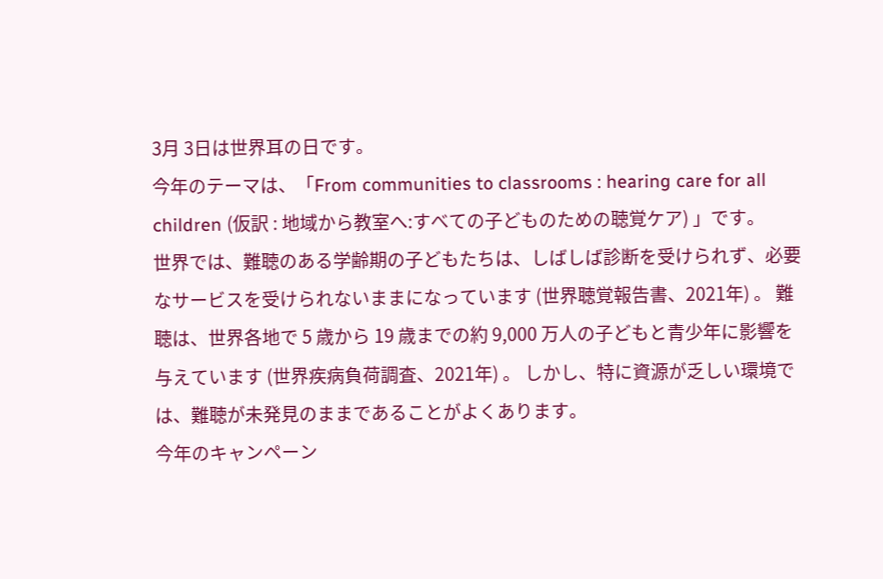3月 3日は世界耳の日です。
今年のテーマは、「From communities to classrooms : hearing care for all children (仮訳 : 地域から教室へ:すべての子どものための聴覚ケア) 」です。
世界では、難聴のある学齢期の子どもたちは、しばしば診断を受けられず、必要なサービスを受けられないままになっています (世界聴覚報告書、2021年) 。 難聴は、世界各地で 5 歳から 19 歳までの約 9,000 万人の子どもと青少年に影響を与えています (世界疾病負荷調査、2021年) 。 しかし、特に資源が乏しい環境では、難聴が未発見のままであることがよくあります。
今年のキャンペーン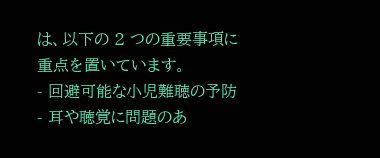は、以下の 2 つの重要事項に重点を置いています。
- 回避可能な小児難聴の予防
- 耳や聴覚に問題のあ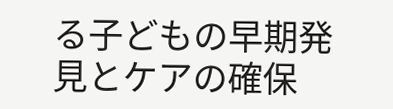る子どもの早期発見とケアの確保